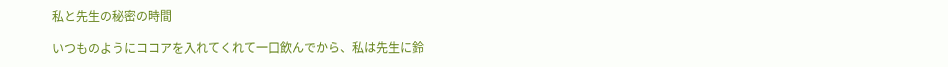私と先生の秘密の時間

いつものようにココアを入れてくれて一口飲んでから、私は先生に鈴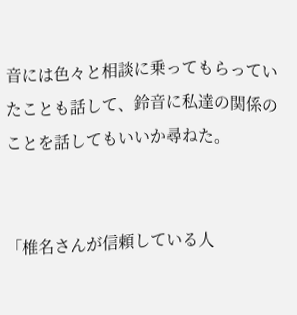音には色々と相談に乗ってもらっていたことも話して、鈴音に私達の関係のことを話してもいいか尋ねた。


「椎名さんが信頼している人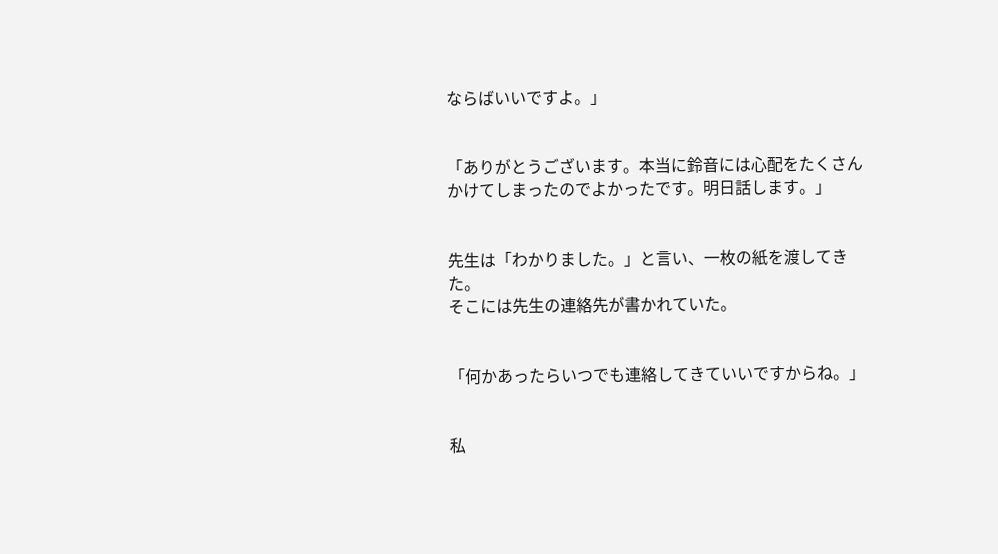ならばいいですよ。」


「ありがとうございます。本当に鈴音には心配をたくさんかけてしまったのでよかったです。明日話します。」


先生は「わかりました。」と言い、一枚の紙を渡してきた。
そこには先生の連絡先が書かれていた。


「何かあったらいつでも連絡してきていいですからね。」


私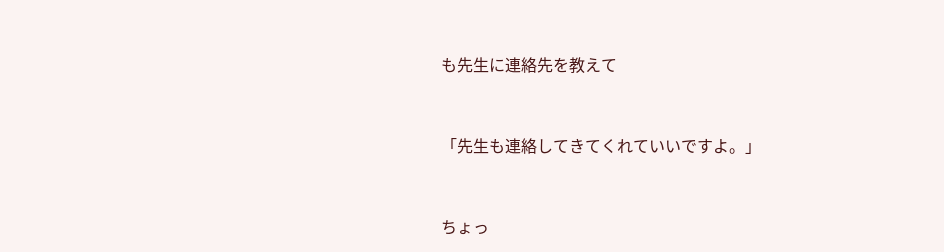も先生に連絡先を教えて


「先生も連絡してきてくれていいですよ。」


ちょっ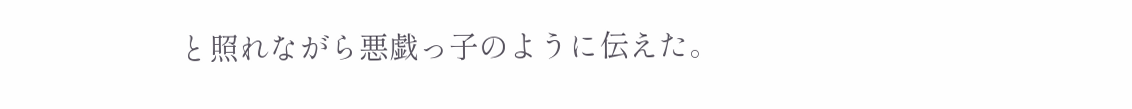と照れながら悪戯っ子のように伝えた。